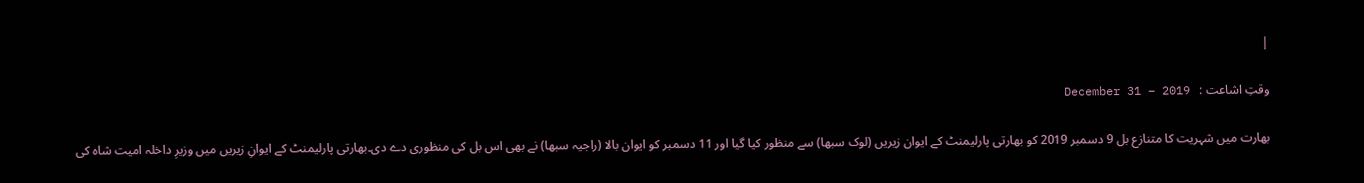|

وقتِ اشاعت :   December 31 – 2019

بھارت میں شہریت کا متنازع بل 9 دسمبر 2019 کو بھارتی پارلیمنٹ کے ایوان زیریں (لوک سبھا) سے منظور کیا گیا اور 11 دسمبر کو ایوان بالا (راجیہ سبھا) نے بھی اس بل کی منظوری دے دی۔بھارتی پارلیمنٹ کے ایوانِ زیریں میں وزیرِ داخلہ امیت شاہ کی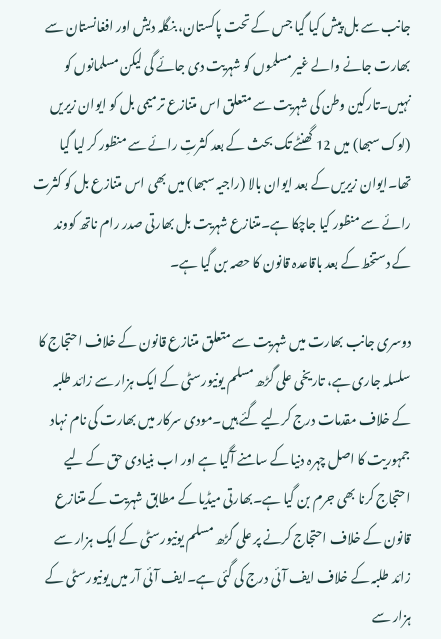جانب سے بل پیش کیا گیا جس کے تحت پاکستان، بنگلہ دیش اور افغانستان سے بھارت جانے والے غیر مسلموں کو شہریت دی جائے گی لیکن مسلمانوں کو نہیں۔تارکین وطن کی شہریت سے متعلق اس متنازع ترمیمی بل کو ایوان زیریں (لوک سبھا) میں 12 گھنٹے تک بحث کے بعد کثرتِ رائے سے منظور کر لیا گیا تھا۔ایوان زیریں کے بعد ایوان بالا (راجیہ سبھا) میں بھی اس متنازع بل کو کثرت رائے سے منظور کیا جاچکا ہے۔متنازع شہریت بل بھارتی صدر رام ناتھ کووند کے دستخط کے بعد باقاعدہ قانون کا حصہ بن گیا ہے۔

دوسری جانب بھارت میں شہریت سے متعلق متنازع قانون کے خلاف احتجاج کا سلسلہ جاری ہے، تاریخی علی گڑھ مسلم یونیورسٹی کے ایک ہزار سے زائد طلبہ کے خلاف مقدمات درج کرلیے گئے ہیں۔مودی سرکار میں بھارت کی نام نہاد جمہوریت کا اصل چہرہ دنیا کے سامنے آگیا ہے اور اب بنیادی حق کے لیے احتجاج کرنا بھی جرم بن گیا ہے۔بھارتی میڈیا کے مطابق شہریت کے متنازع قانون کے خلاف احتجاج کرنے پر علی گڑھ مسلم یونیورسٹی کے ایک ہزار سے زائد طلبہ کے خلاف ایف آئی درج کی گئی ہے۔ایف آئی آر میں یونیورسٹی کے ہزار سے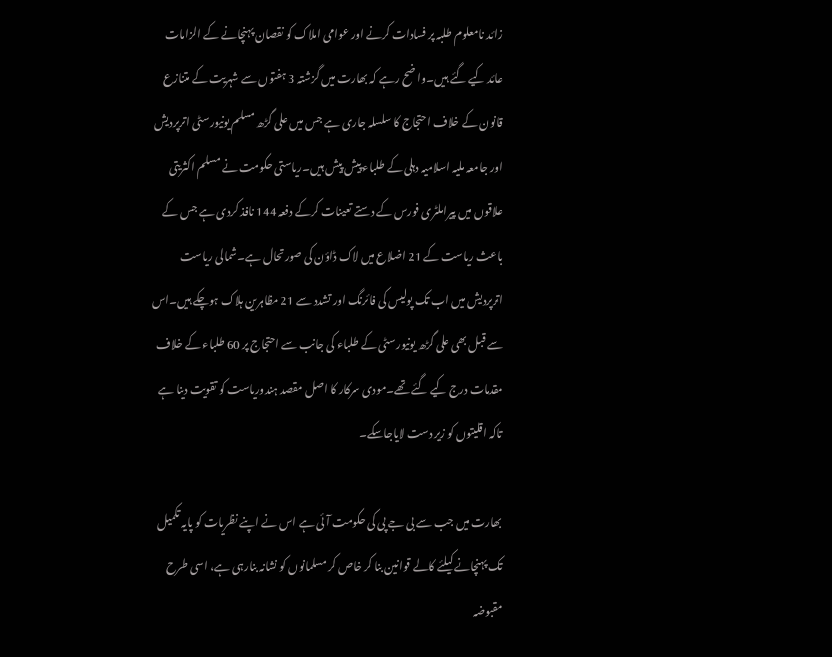زائد نامعلوم طلبہ پر فسادات کرنے اور عوامی املاک کو نقصان پہنچانے کے الزامات عائد کیے گئے ہیں۔وا ضح رہے کہ بھارت میں گزشتہ 3 ہفتوں سے شہریت کے متنازع قانون کے خلاف احتجاج کا سلسلہ جاری ہے جس میں علی گڑھ مسلم یونیورسٹی اترپردیش اور جامعہ ملیہ اسلامیہ دہلی کے طلباء پیش پیش ہیں۔ریاستی حکومت نے مسلم اکثریتی علاقوں میں پیراملٹری فورس کے دستے تعینات کرکے دفعہ 144 نافذ کردی ہے جس کے باعث ریاست کے 21 اضلاع میں لاک ڈاؤن کی صورتحال ہے۔شمالی ریاست اترپردیش میں اب تک پولیس کی فائرنگ اور تشدد سے 21 مظاہرین ہلاک ہوچکے ہیں۔اس سے قبل بھی علی گڑھ یونیورسٹی کے طلباء کی جانب سے احتجاج پر 60 طلباء کے خلاف مقدمات درج کیے گئے تھے۔مودی سرکار کا اصل مقصد ہندوریاست کو تقویت دینا ہے تاکہ اقلیتوں کو زیر دست لایاجاسکے۔

بھارت میں جب سے بی جے پی کی حکومت آئی ہے اس نے اپنے نظریات کو پایہ تکمیل تک پہنچانے کیلئے کالے قوانین بنا کر خاص کر مسلمانوں کو نشانہ بنارہی ہے، اسی طرح مقبوضہ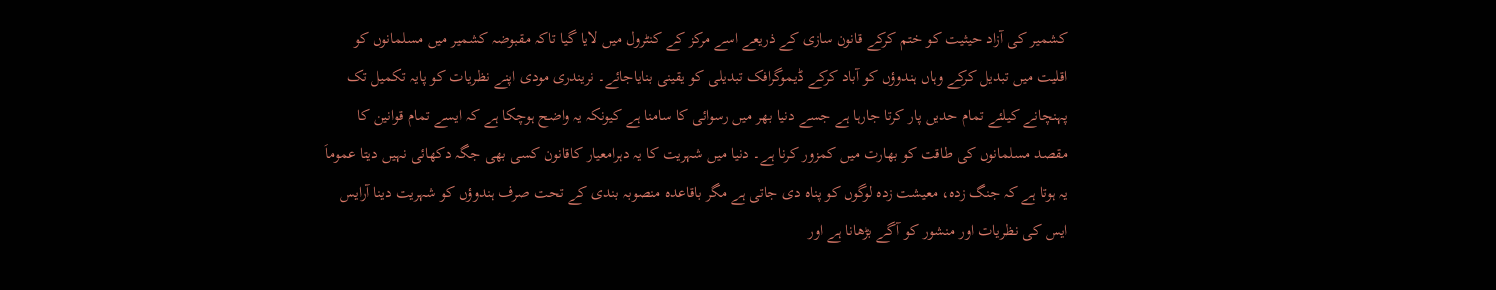کشمیر کی آزاد حیثیت کو ختم کرکے قانون سازی کے ذریعے اسے مرکز کے کنٹرول میں لایا گیا تاکہ مقبوضہ کشمیر میں مسلمانوں کو اقلیت میں تبدیل کرکے وہاں ہندوؤں کو آباد کرکے ڈیموگرافک تبدیلی کو یقینی بنایاجائے۔ نریندری مودی اپنے نظریات کو پایہ تکمیل تک پہنچانے کیلئے تمام حدیں پار کرتا جارہا ہے جسے دنیا بھر میں رسوائی کا سامنا ہے کیونکہ یہ واضح ہوچکا ہے کہ ایسے تمام قوانین کا مقصد مسلمانوں کی طاقت کو بھارت میں کمزور کرنا ہے۔ دنیا میں شہریت کا یہ دہرامعیار کاقانون کسی بھی جگہ دکھائی نہیں دیتا عموماَ یہ ہوتا ہے کہ جنگ زدہ، معیشت زدہ لوگوں کو پناہ دی جاتی ہے مگر باقاعدہ منصوبہ بندی کے تحت صرف ہندوؤں کو شہریت دینا آرایس ایس کی نظریات اور منشور کو آگے بڑھانا ہے اور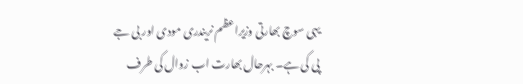یہی سوچ بھارتی وزیراعظم نریندری مودی اور بی جے پی کی ہے۔ بہرحال بھارت اب زوال کی طرف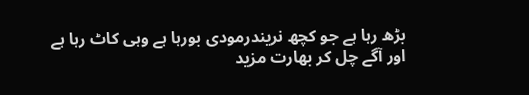بڑھ رہا ہے جو کچھ نریندرمودی بورہا ہے وہی کاٹ رہا ہے اور آگے چل کر بھارت مزید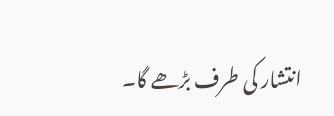انتشار کی طرف بڑھے گا۔